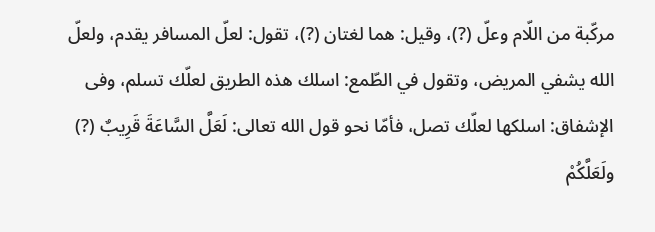مركّبة من اللّام وعلّ (?)، وقيل: هما لغتان (?)، تقول: لعلّ المسافر يقدم، ولعلّ الله يشفي المريض، وتقول في الطّمع: اسلك هذه الطريق لعلّك تسلم، وفى الإشفاق: اسلكها لعلّك تصل، فأمّا نحو قول الله تعالى: لَعَلَّ السَّاعَةَ قَرِيبٌ (?) ولَعَلَّكُمْ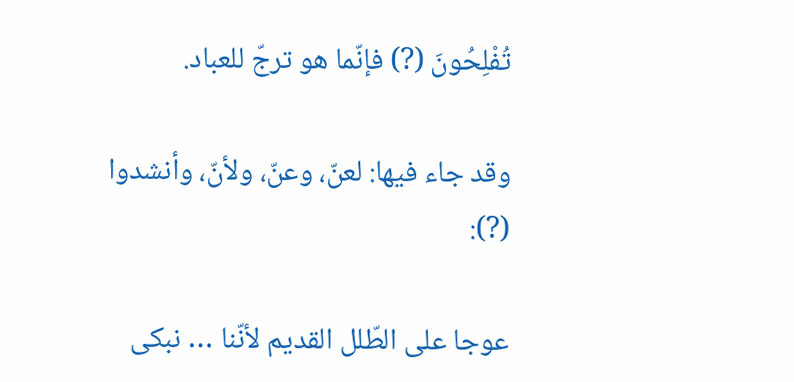تُفْلِحُونَ (?) فإنّما هو ترجّ للعباد.

وقد جاء فيها: لعنّ، وعنّ، ولأنّ، وأنشدوا (?):

عوجا على الطّلل القديم لأنّنا … نبكى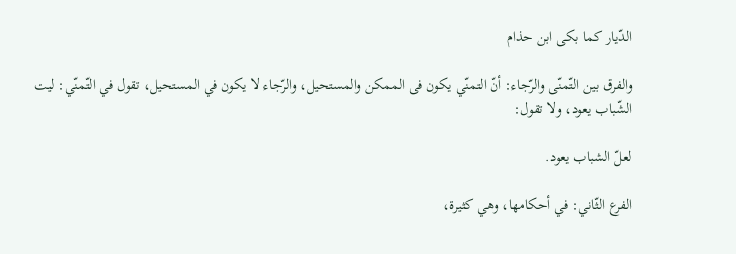الدّيار كما بكى ابن حذام

والفرق بين التّمنّى والرّجاء: أنّ التمنّي يكون فى الممكن والمستحيل، والرّجاء لا يكون في المستحيل، تقول في التّمنّي: ليت الشّباب يعود، ولا تقول:

لعلّ الشباب يعود.

الفرع الثّاني: في أحكامها، وهي كثيرة،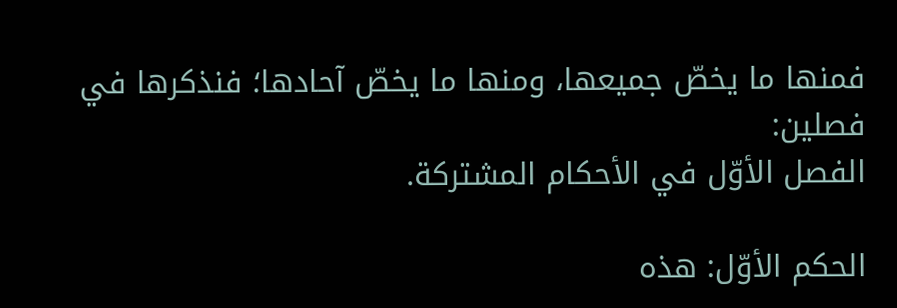فمنها ما يخصّ جميعها، ومنها ما يخصّ آحادها؛ فنذكرها في فصلين:
الفصل الأوّل في الأحكام المشتركة.

الحكم الأوّل: هذه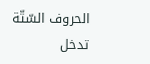الحروف السّتّة تدخل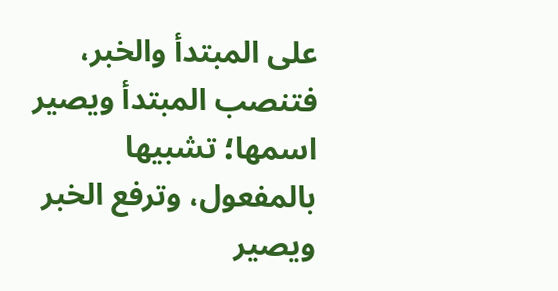على المبتدأ والخبر، فتنصب المبتدأ ويصير اسمها؛ تشبيها بالمفعول، وترفع الخبر ويصير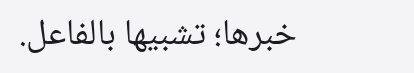خبرها؛ تشبيها بالفاعل.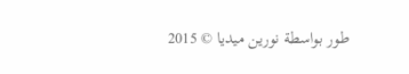طور بواسطة نورين ميديا © 2015